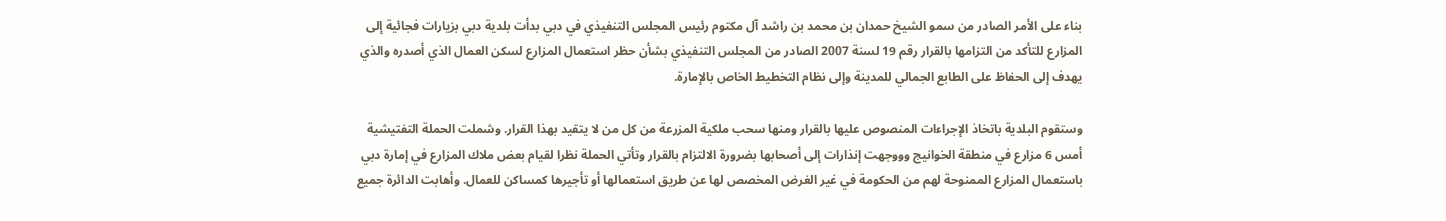بناء على الأمر الصادر من سمو الشيخ حمدان بن محمد بن راشد آل مكتوم رئيس المجلس التنفيذي في دبي بدأت بلدية دبي بزيارات فجائية إلى المزارع للتأكد من التزامها بالقرار رقم 19 لسنة 2007 الصادر من المجلس التنفيذي بشأن حظر استعمال المزارع لسكن العمال الذي أصدره والذي يهدف إلى الحفاظ على الطابع الجمالي للمدينة وإلى نظام التخطيط الخاص بالإمارة.

وستقوم البلدية باتخاذ الإجراءات المنصوص عليها بالقرار ومنها سحب ملكية المزرعة من كل من لا يتقيد بهذا القرار. وشملت الحملة التفتيشية أمس 6 مزارع في منطقة الخوانيج وووجهت إنذارات إلى أصحابها بضرورة الالتزام بالقرار وتأتي الحملة نظرا لقيام بعض ملاك المزارع في إمارة دبي باستعمال المزارع الممنوحة لهم من الحكومة في غير الغرض المخصص لها عن طريق استعمالها أو تأجيرها كمساكن للعمال. وأهابت الدائرة جميع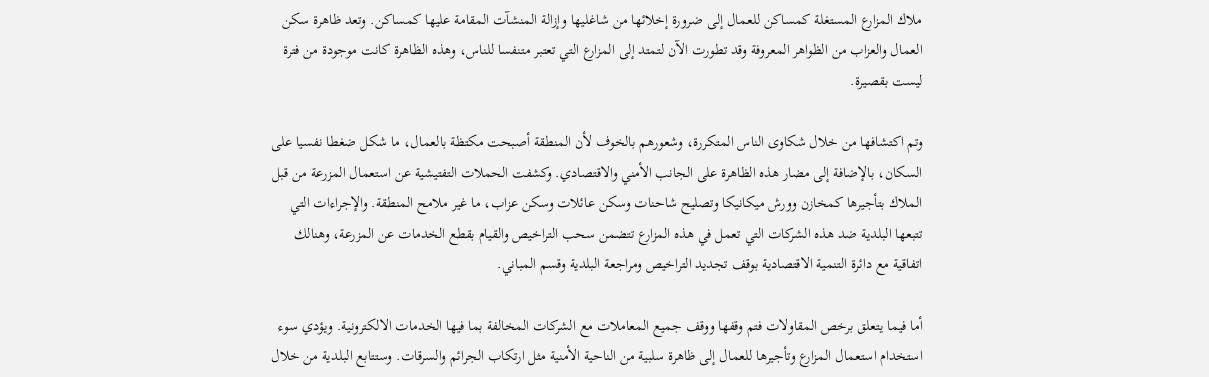ملاك المزارع المستغلة كمساكن للعمال إلى ضرورة إخلائها من شاغليها وإزالة المنشآت المقامة عليها كمساكن. وتعد ظاهرة سكن العمال والعزاب من الظواهر المعروفة وقد تطورت الآن لتمتد إلى المزارع التي تعتبر متنفسا للناس، وهذه الظاهرة كانت موجودة من فترة ليست بقصيرة.

وتم اكتشافها من خلال شكاوى الناس المتكررة، وشعورهم بالخوف لأن المنطقة أصبحت مكتظة بالعمال، ما شكل ضغطا نفسيا على السكان، بالإضافة إلى مضار هذه الظاهرة على الجانب الأمني والاقتصادي. وكشفت الحملات التفتيشية عن استعمال المزرعة من قبل الملاك بتأجيرها كمخازن وورش ميكانيكا وتصليح شاحنات وسكن عائلات وسكن عزاب، ما غير ملامح المنطقة. والإجراءات التي تتبعها البلدية ضد هذه الشركات التي تعمل في هذه المزارع تتضمن سحب التراخيص والقيام بقطع الخدمات عن المزرعة، وهنالك اتفاقية مع دائرة التنمية الاقتصادية بوقف تجديد التراخيص ومراجعة البلدية وقسم المباني.

أما فيما يتعلق برخص المقاولات فتم وقفها ووقف جميع المعاملات مع الشركات المخالفة بما فيها الخدمات الالكترونية. ويؤدي سوء استخدام استعمال المزارع وتأجيرها للعمال إلى ظاهرة سلبية من الناحية الأمنية مثل ارتكاب الجرائم والسرقات. وستتابع البلدية من خلال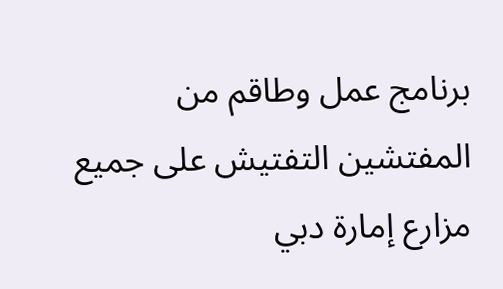برنامج عمل وطاقم من المفتشين التفتيش على جميع مزارع إمارة دبي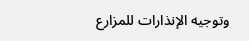وتوجيه الإنذارات للمزارع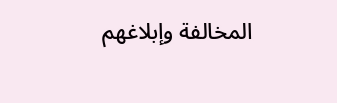المخالفة وإبلاغهم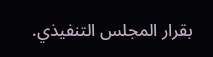بقرار المجلس التنفيذي.